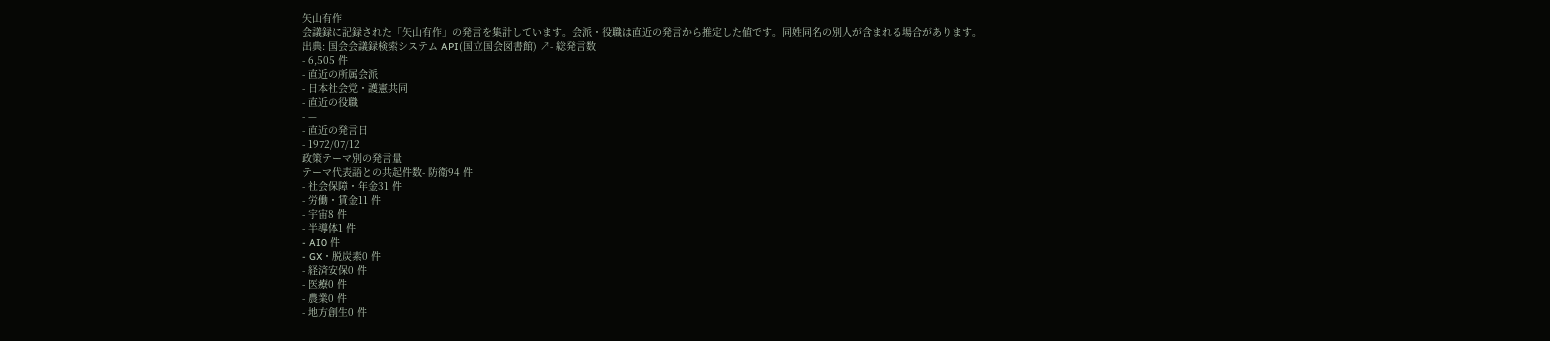矢山有作
会議録に記録された「矢山有作」の発言を集計しています。会派・役職は直近の発言から推定した値です。同姓同名の別人が含まれる場合があります。
出典: 国会会議録検索システム API(国立国会図書館) ↗- 総発言数
- 6,505 件
- 直近の所属会派
- 日本社会党・護憲共同
- 直近の役職
- —
- 直近の発言日
- 1972/07/12
政策テーマ別の発言量
テーマ代表語との共起件数- 防衛94 件
- 社会保障・年金31 件
- 労働・賃金11 件
- 宇宙8 件
- 半導体1 件
- AI0 件
- GX・脱炭素0 件
- 経済安保0 件
- 医療0 件
- 農業0 件
- 地方創生0 件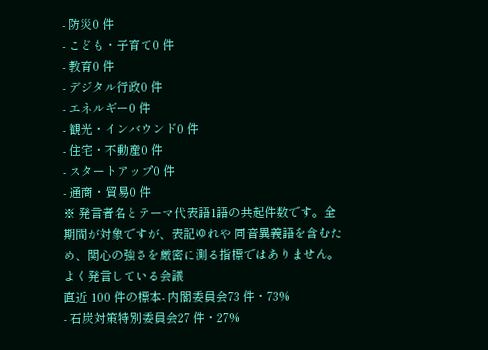- 防災0 件
- こども・子育て0 件
- 教育0 件
- デジタル行政0 件
- エネルギー0 件
- 観光・インバウンド0 件
- 住宅・不動産0 件
- スタートアップ0 件
- 通商・貿易0 件
※ 発言者名とテーマ代表語1語の共起件数です。全期間が対象ですが、表記ゆれや 同音異義語を含むため、関心の強さを厳密に測る指標ではありません。
よく発言している会議
直近 100 件の標本- 内閣委員会73 件・73%
- 石炭対策特別委員会27 件・27%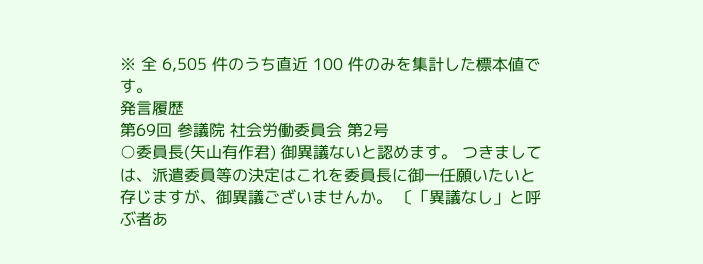※ 全 6,505 件のうち直近 100 件のみを集計した標本値です。
発言履歴
第69回 参議院 社会労働委員会 第2号
○委員長(矢山有作君) 御異議ないと認めます。 つきましては、派遣委員等の決定はこれを委員長に御一任願いたいと存じますが、御異議ございませんか。 〔「異議なし」と呼ぶ者あ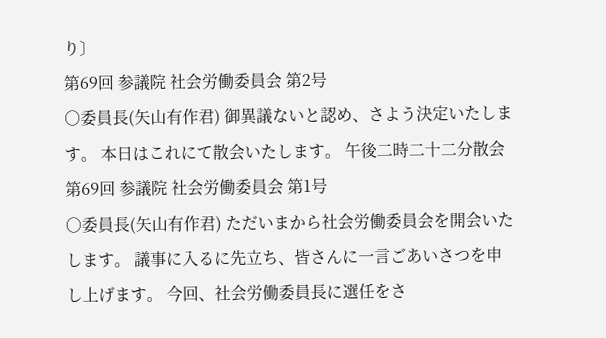り〕
第69回 参議院 社会労働委員会 第2号
○委員長(矢山有作君) 御異議ないと認め、さよう決定いたします。 本日はこれにて散会いたします。 午後二時二十二分散会
第69回 参議院 社会労働委員会 第1号
○委員長(矢山有作君) ただいまから社会労働委員会を開会いたします。 議事に入るに先立ち、皆さんに一言ごあいさつを申し上げます。 今回、社会労働委員長に選任をさ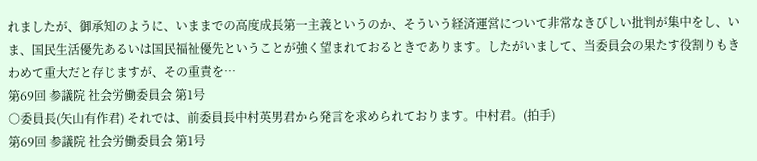れましたが、御承知のように、いままでの高度成長第一主義というのか、そういう経済運営について非常なきびしい批判が集中をし、いま、国民生活優先あるいは国民福祉優先ということが強く望まれておるときであります。したがいまして、当委員会の果たす役割りもきわめて重大だと存じますが、その重責を…
第69回 参議院 社会労働委員会 第1号
○委員長(矢山有作君) それでは、前委員長中村英男君から発言を求められております。中村君。(拍手)
第69回 参議院 社会労働委員会 第1号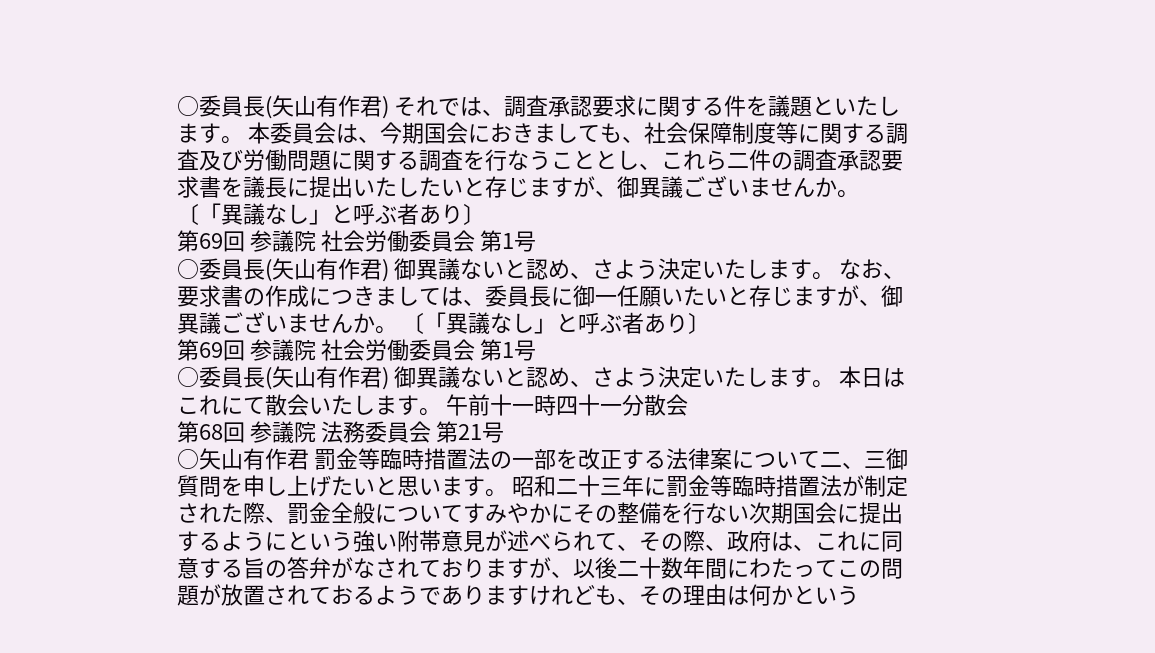○委員長(矢山有作君) それでは、調査承認要求に関する件を議題といたします。 本委員会は、今期国会におきましても、社会保障制度等に関する調査及び労働問題に関する調査を行なうこととし、これら二件の調査承認要求書を議長に提出いたしたいと存じますが、御異議ございませんか。 〔「異議なし」と呼ぶ者あり〕
第69回 参議院 社会労働委員会 第1号
○委員長(矢山有作君) 御異議ないと認め、さよう決定いたします。 なお、要求書の作成につきましては、委員長に御一任願いたいと存じますが、御異議ございませんか。 〔「異議なし」と呼ぶ者あり〕
第69回 参議院 社会労働委員会 第1号
○委員長(矢山有作君) 御異議ないと認め、さよう決定いたします。 本日はこれにて散会いたします。 午前十一時四十一分散会
第68回 参議院 法務委員会 第21号
○矢山有作君 罰金等臨時措置法の一部を改正する法律案について二、三御質問を申し上げたいと思います。 昭和二十三年に罰金等臨時措置法が制定された際、罰金全般についてすみやかにその整備を行ない次期国会に提出するようにという強い附帯意見が述べられて、その際、政府は、これに同意する旨の答弁がなされておりますが、以後二十数年間にわたってこの問題が放置されておるようでありますけれども、その理由は何かという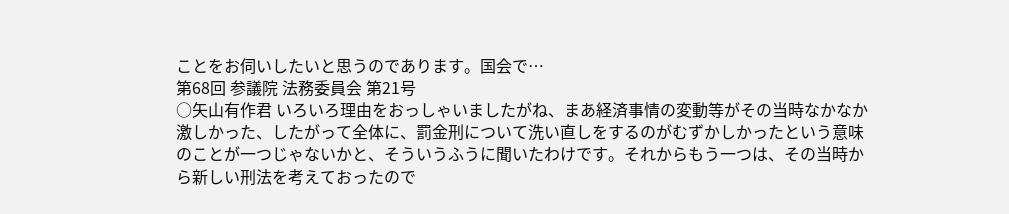ことをお伺いしたいと思うのであります。国会で…
第68回 参議院 法務委員会 第21号
○矢山有作君 いろいろ理由をおっしゃいましたがね、まあ経済事情の変動等がその当時なかなか激しかった、したがって全体に、罰金刑について洗い直しをするのがむずかしかったという意味のことが一つじゃないかと、そういうふうに聞いたわけです。それからもう一つは、その当時から新しい刑法を考えておったので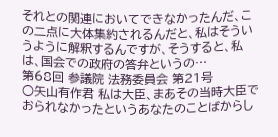それとの関連においてできなかったんだ、この二点に大体集約されるんだと、私はそういうように解釈するんですが、そうすると、私は、国会での政府の答弁というの…
第68回 参議院 法務委員会 第21号
○矢山有作君 私は大臣、まあその当時大臣でおられなかったというあなたのことばからし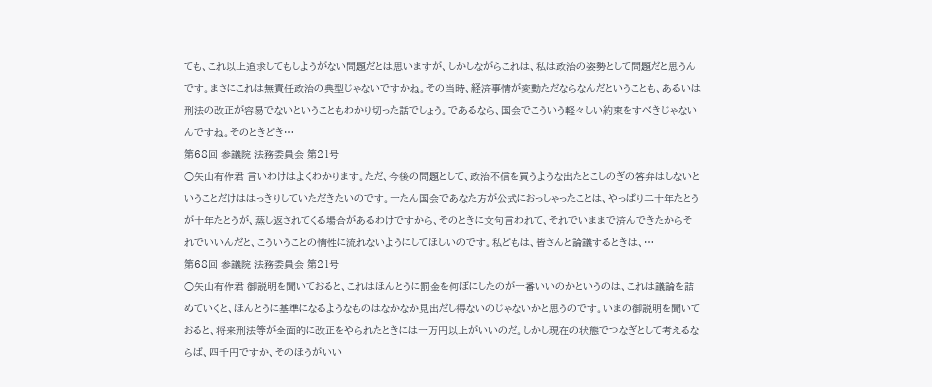ても、これ以上追求してもしようがない問題だとは思いますが、しかしながらこれは、私は政治の姿勢として問題だと思うんです。まさにこれは無責任政治の典型じゃないですかね。その当時、経済事情が変動ただならなんだということも、あるいは刑法の改正が容易でないということもわかり切った話でしょう。であるなら、国会でこういう軽々しい約束をすべきじゃないんですね。そのときどき…
第68回 参議院 法務委員会 第21号
○矢山有作君 言いわけはよくわかります。ただ、今後の問題として、政治不信を買うような出たとこしのぎの答弁はしないということだけははっきりしていただきたいのです。一たん国会であなた方が公式におっしゃったことは、やっぱり二十年たとうが十年たとうが、蒸し返されてくる場合があるわけですから、そのときに文句言われて、それでいままで済んできたからそれでいいんだと、こういうことの惰性に流れないようにしてほしいのです。私どもは、皆さんと論議するときは、…
第68回 参議院 法務委員会 第21号
○矢山有作君 御説明を聞いておると、これはほんとうに罰金を何ぼにしたのが一番いいのかというのは、これは議論を詰めていくと、ほんとうに基準になるようなものはなかなか見出だし得ないのじゃないかと思うのです。いまの御説明を聞いておると、将来刑法等が全面的に改正をやられたときには一万円以上がいいのだ。しかし現在の状態でつなぎとして考えるならば、四千円ですか、そのほうがいい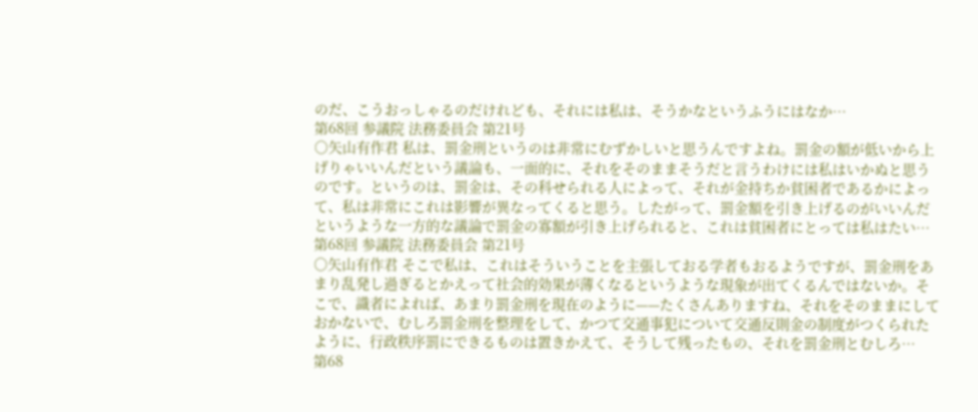のだ、こうおっしゃるのだけれども、それには私は、そうかなというふうにはなか…
第68回 参議院 法務委員会 第21号
○矢山有作君 私は、罰金刑というのは非常にむずかしいと思うんですよね。罰金の額が低いから上げりゃいいんだという議論も、一面的に、それをそのままそうだと言うわけには私はいかぬと思うのです。というのは、罰金は、その科せられる人によって、それが金持ちか貧困者であるかによって、私は非常にこれは影響が異なってくると思う。したがって、罰金額を引き上げるのがいいんだというような一方的な議論で罰金の寡額が引き上げられると、これは貧困者にとっては私はたい…
第68回 参議院 法務委員会 第21号
○矢山有作君 そこで私は、これはそういうことを主張しておる学者もおるようですが、罰金刑をあまり乱発し過ぎるとかえって社会的効果が薄くなるというような現象が出てくるんではないか。そこで、識者によれば、あまり罰金刑を現在のように——たくさんありますね、それをそのままにしておかないで、むしろ罰金刑を整理をして、かつて交通事犯について交通反則金の制度がつくられたように、行政秩序罰にできるものは置きかえて、そうして残ったもの、それを罰金刑とむしろ…
第68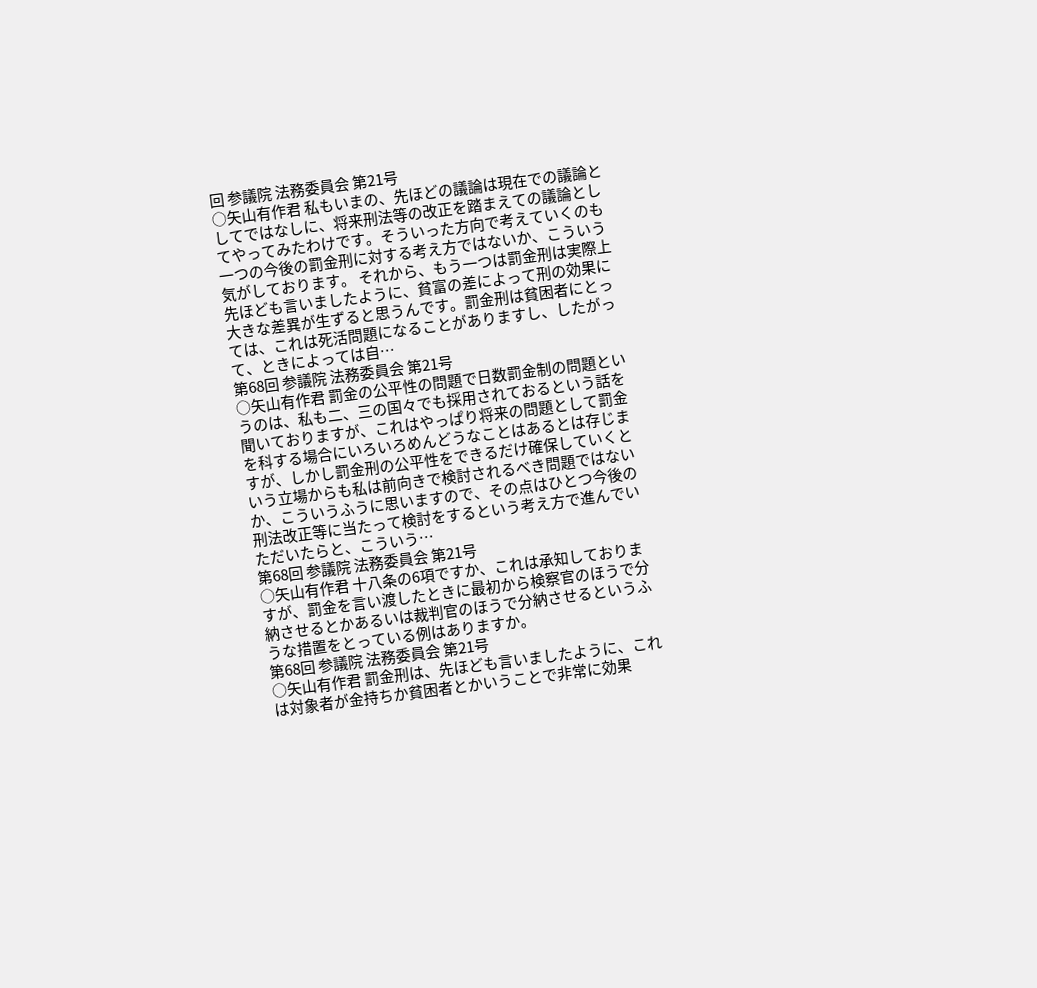回 参議院 法務委員会 第21号
○矢山有作君 私もいまの、先ほどの議論は現在での議論としてではなしに、将来刑法等の改正を踏まえての議論としてやってみたわけです。そういった方向で考えていくのも一つの今後の罰金刑に対する考え方ではないか、こういう気がしております。 それから、もう一つは罰金刑は実際上先ほども言いましたように、貧富の差によって刑の効果に大きな差異が生ずると思うんです。罰金刑は貧困者にとっては、これは死活問題になることがありますし、したがって、ときによっては自…
第68回 参議院 法務委員会 第21号
○矢山有作君 罰金の公平性の問題で日数罰金制の問題というのは、私も二、三の国々でも採用されておるという話を聞いておりますが、これはやっぱり将来の問題として罰金を科する場合にいろいろめんどうなことはあるとは存じますが、しかし罰金刑の公平性をできるだけ確保していくという立場からも私は前向きで検討されるべき問題ではないか、こういうふうに思いますので、その点はひとつ今後の刑法改正等に当たって検討をするという考え方で進んでいただいたらと、こういう…
第68回 参議院 法務委員会 第21号
○矢山有作君 十八条の6項ですか、これは承知しておりますが、罰金を言い渡したときに最初から検察官のほうで分納させるとかあるいは裁判官のほうで分納させるというふうな措置をとっている例はありますか。
第68回 参議院 法務委員会 第21号
○矢山有作君 罰金刑は、先ほども言いましたように、これは対象者が金持ちか貧困者とかいうことで非常に効果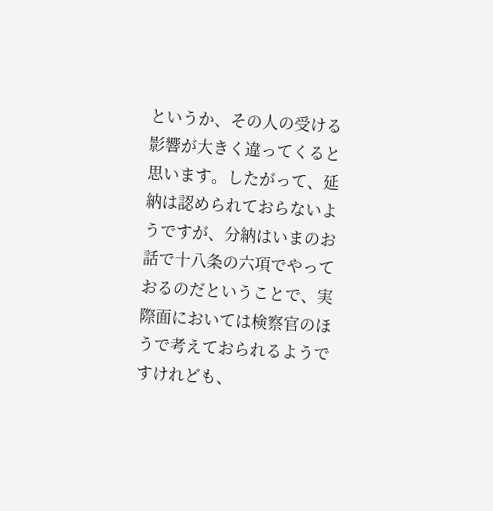というか、その人の受ける影響が大きく違ってくると思います。したがって、延納は認められておらないようですが、分納はいまのお話で十八条の六項でやっておるのだということで、実際面においては検察官のほうで考えておられるようですけれども、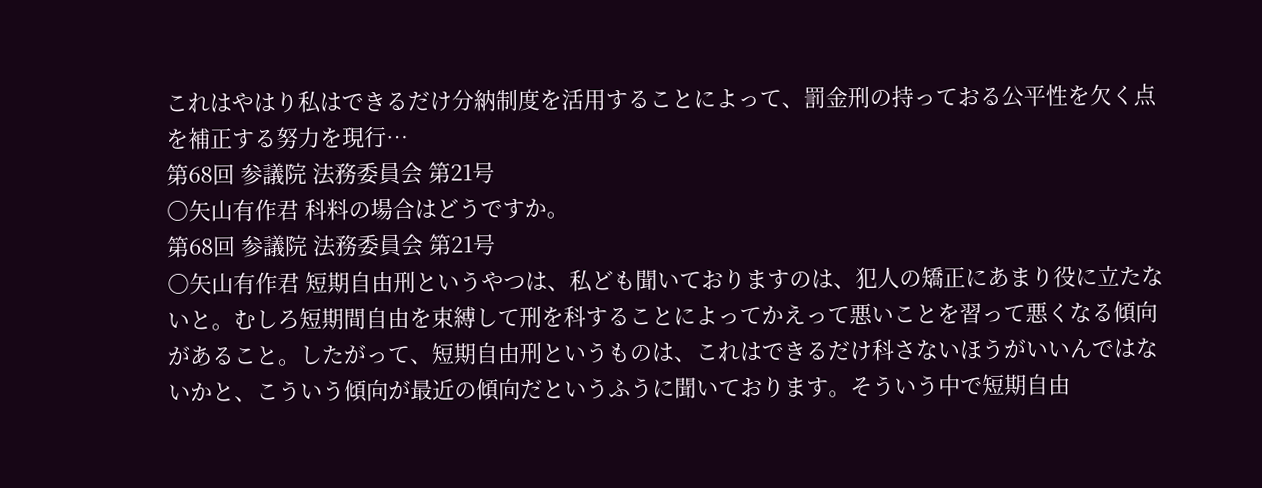これはやはり私はできるだけ分納制度を活用することによって、罰金刑の持っておる公平性を欠く点を補正する努力を現行…
第68回 参議院 法務委員会 第21号
○矢山有作君 科料の場合はどうですか。
第68回 参議院 法務委員会 第21号
○矢山有作君 短期自由刑というやつは、私ども聞いておりますのは、犯人の矯正にあまり役に立たないと。むしろ短期間自由を束縛して刑を科することによってかえって悪いことを習って悪くなる傾向があること。したがって、短期自由刑というものは、これはできるだけ科さないほうがいいんではないかと、こういう傾向が最近の傾向だというふうに聞いております。そういう中で短期自由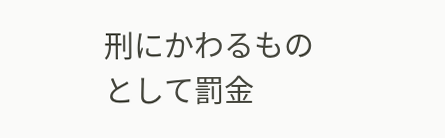刑にかわるものとして罰金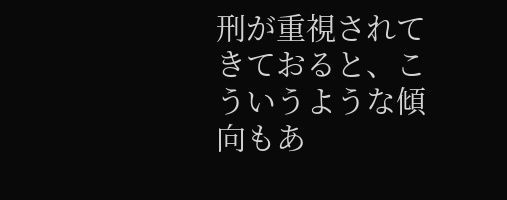刑が重視されてきておると、こういうような傾向もあ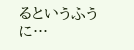るというふうに…